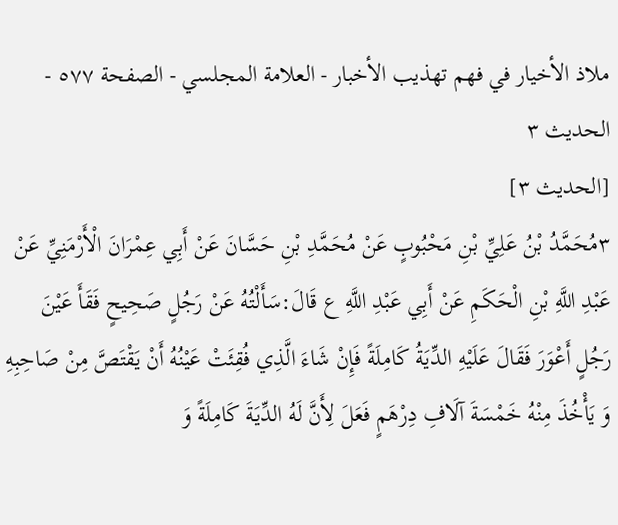ملاذ الأخيار في فهم تهذيب الأخبار - العلامة المجلسي - الصفحة ٥٧٧ - الحديث ٣
[الحديث ٣]
٣مُحَمَّدُ بْنُ عَلِيِّ بْنِ مَحْبُوبٍ عَنْ مُحَمَّدِ بْنِ حَسَّانَ عَنْ أَبِي عِمْرَانَ الْأَرْمَنِيِّ عَنْ عَبْدِ اللَّهِ بْنِ الْحَكَمِ عَنْ أَبِي عَبْدِ اللَّهِ ع قَالَ:سَأَلْتُهُ عَنْ رَجُلٍ صَحِيحٍ فَقَأَ عَيْنَ رَجُلٍ أَعْوَرَ فَقَالَ عَلَيْهِ الدِّيَةُ كَامِلَةً فَإِنْ شَاءَ الَّذِي فُقِئَتْ عَيْنُهُ أَنْ يَقْتَصَّ مِنْ صَاحِبِهِ وَ يَأْخُذَ مِنْهُ خَمْسَةَ آلَافِ دِرْهَمٍ فَعَلَ لِأَنَّ لَهُ الدِّيَةَ كَامِلَةً وَ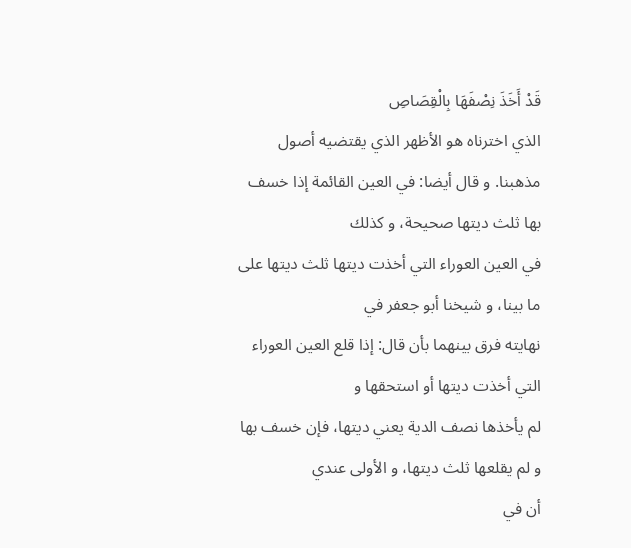قَدْ أَخَذَ نِصْفَهَا بِالْقِصَاصِ
الذي اخترناه هو الأظهر الذي يقتضيه أصول مذهبنا. و قال أيضا: في العين القائمة إذا خسف بها ثلث ديتها صحيحة، و كذلك
في العين العوراء التي أخذت ديتها ثلث ديتها على ما بينا، و شيخنا أبو جعفر في
نهايته فرق بينهما بأن قال: إذا قلع العين العوراء التي أخذت ديتها أو استحقها و
لم يأخذها نصف الدية يعني ديتها، فإن خسف بها و لم يقلعها ثلث ديتها، و الأولى عندي
أن في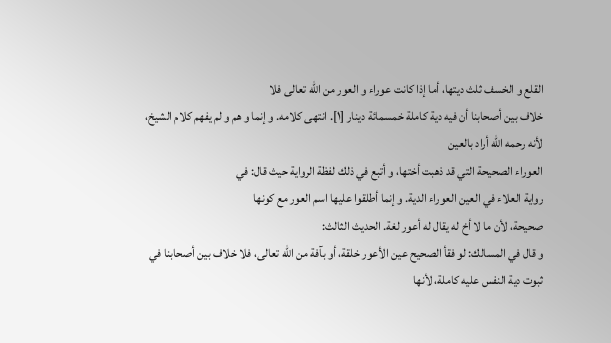القلع و الخسف ثلث ديتها، أما إذا كانت عوراء و العور من الله تعالى فلا
خلاف بين أصحابنا أن فيه دية كاملة خمسمائة دينار [١]. انتهى كلامه. و إنما و هم و لم يفهم كلام الشيخ، لأنه رحمه الله أراد بالعين
العوراء الصحيحة التي قد ذهبت أختها، و أتبع في ذلك لفظة الرواية حيث قال: في
رواية العلاء في العين العوراء الدية. و إنما أطلقوا عليها اسم العور مع كونها
صحيحة، لأن ما لا أخ له يقال له أعور لغة. الحديث الثالث:
و قال في المسالك: لو فقأ الصحيح عين الأعور خلقة، أو بآفة من الله تعالى، فلا خلاف بين أصحابنا في ثبوت دية النفس عليه كاملة، لأنها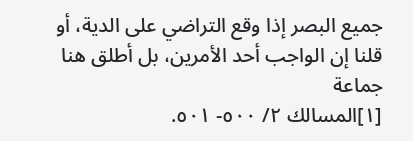جميع البصر إذا وقع التراضي على الدية، أو قلنا إن الواجب أحد الأمرين، بل أطلق هنا جماعة
[١]المسالك ٢/ ٥٠٠- ٥٠١.